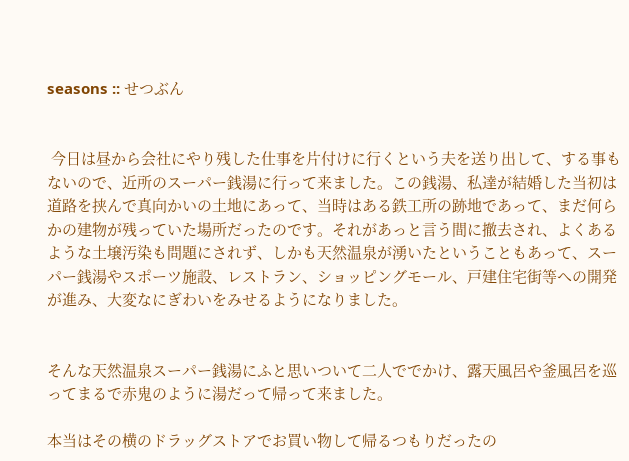seasons :: せつぶん


 今日は昼から会社にやり残した仕事を片付けに行くという夫を送り出して、する事もないので、近所のスーパー銭湯に行って来ました。この銭湯、私達が結婚した当初は道路を挟んで真向かいの土地にあって、当時はある鉄工所の跡地であって、まだ何らかの建物が残っていた場所だったのです。それがあっと言う間に撤去され、よくあるような土壌汚染も問題にされず、しかも天然温泉が湧いたということもあって、スーパー銭湯やスポーツ施設、レストラン、ショッピングモール、戸建住宅街等への開発が進み、大変なにぎわいをみせるようになりました。


そんな天然温泉スーパー銭湯にふと思いついて二人ででかけ、露天風呂や釜風呂を巡ってまるで赤鬼のように湯だって帰って来ました。

本当はその横のドラッグストアでお買い物して帰るつもりだったの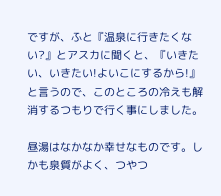ですが、ふと『温泉に行きたくない?』とアスカに聞くと、『いきたい、いきたい!よいこにするから!』と言うので、このところの冷えも解消するつもりで行く事にしました。

昼湯はなかなか幸せなものです。しかも泉質がよく、つやつ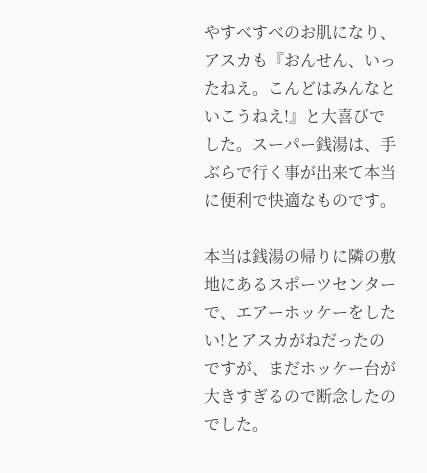やすべすべのお肌になり、アスカも『おんせん、いったねえ。こんどはみんなといこうねえ!』と大喜びでした。スーパー銭湯は、手ぶらで行く事が出来て本当に便利で快適なものです。

本当は銭湯の帰りに隣の敷地にあるスポーツセンターで、エアーホッケーをしたい!とアスカがねだったのですが、まだホッケー台が大きすぎるので断念したのでした。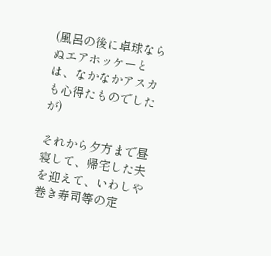(風呂の後に卓球ならぬエアホッケーとは、なかなかアスカも心得たものでしたが)

それから夕方まで昼寝して、帰宅した夫を迎えて、いわしや巻き寿司等の定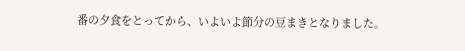番の夕食をとってから、いよいよ節分の豆まきとなりました。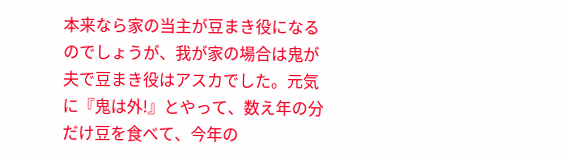本来なら家の当主が豆まき役になるのでしょうが、我が家の場合は鬼が夫で豆まき役はアスカでした。元気に『鬼は外!』とやって、数え年の分だけ豆を食べて、今年の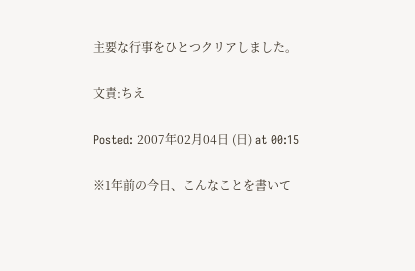主要な行事をひとつクリアしました。

文責:ちえ

Posted: 2007年02月04日 (日) at 00:15

※1年前の今日、こんなことを書いて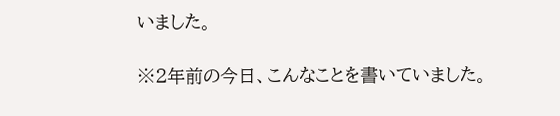いました。

※2年前の今日、こんなことを書いていました。